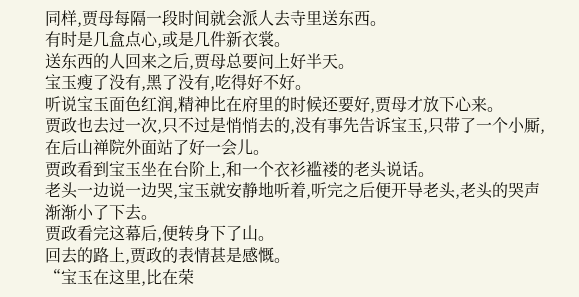同样,贾母每隔一段时间就会派人去寺里送东西。
有时是几盒点心,或是几件新衣裳。
送东西的人回来之后,贾母总要问上好半天。
宝玉瘦了没有,黑了没有,吃得好不好。
听说宝玉面色红润,精神比在府里的时候还要好,贾母才放下心来。
贾政也去过一次,只不过是悄悄去的,没有事先告诉宝玉,只带了一个小厮,在后山禅院外面站了好一会儿。
贾政看到宝玉坐在台阶上,和一个衣衫褴褛的老头说话。
老头一边说一边哭,宝玉就安静地听着,听完之后便开导老头,老头的哭声渐渐小了下去。
贾政看完这幕后,便转身下了山。
回去的路上,贾政的表情甚是感慨。
“宝玉在这里,比在荣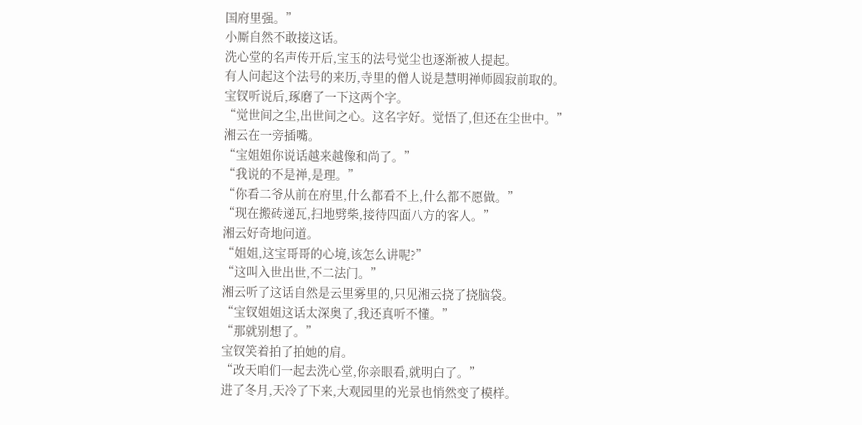国府里强。”
小厮自然不敢接这话。
洗心堂的名声传开后,宝玉的法号觉尘也逐渐被人提起。
有人问起这个法号的来历,寺里的僧人说是慧明禅师圆寂前取的。
宝钗听说后,琢磨了一下这两个字。
“觉世间之尘,出世间之心。这名字好。觉悟了,但还在尘世中。”
湘云在一旁插嘴。
“宝姐姐你说话越来越像和尚了。”
“我说的不是禅,是理。”
“你看二爷从前在府里,什么都看不上,什么都不愿做。”
“现在搬砖递瓦,扫地劈柴,接待四面八方的客人。”
湘云好奇地问道。
“姐姐,这宝哥哥的心境,该怎么讲呢?”
“这叫入世出世,不二法门。”
湘云听了这话自然是云里雾里的,只见湘云挠了挠脑袋。
“宝钗姐姐这话太深奥了,我还真听不懂。”
“那就别想了。”
宝钗笑着拍了拍她的肩。
“改天咱们一起去洗心堂,你亲眼看,就明白了。”
进了冬月,天冷了下来,大观园里的光景也悄然变了模样。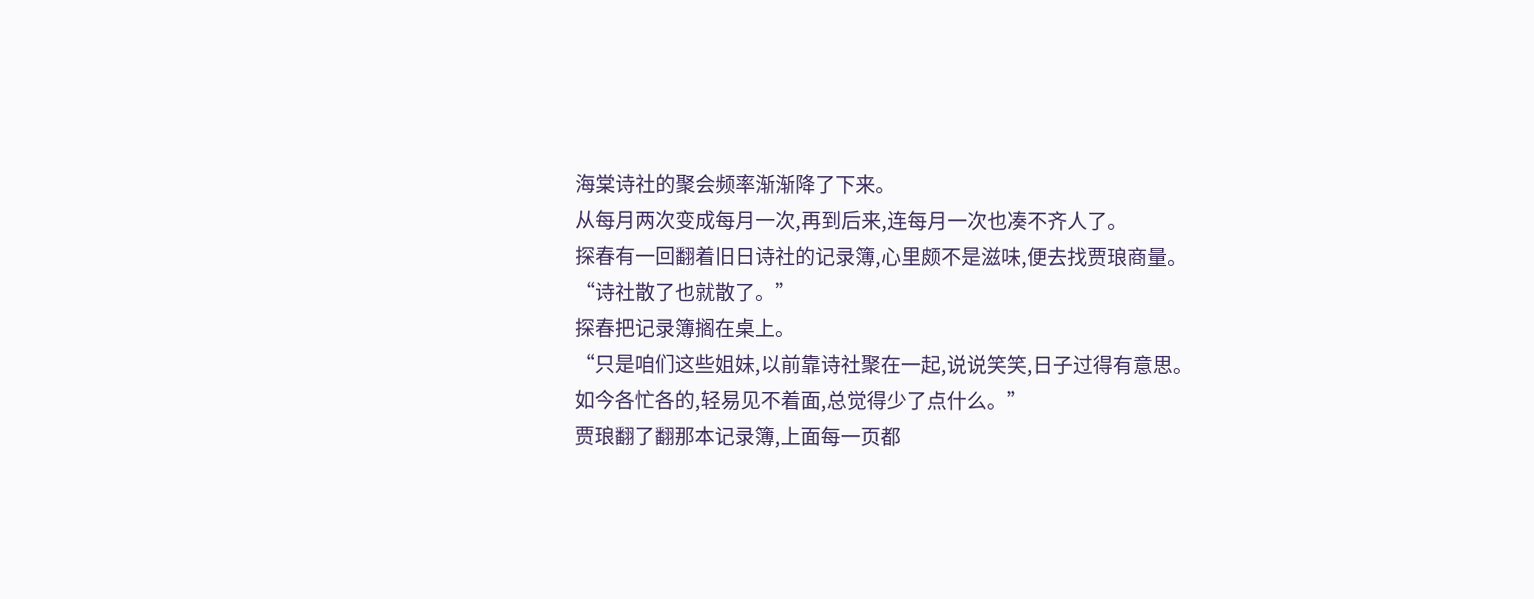海棠诗社的聚会频率渐渐降了下来。
从每月两次变成每月一次,再到后来,连每月一次也凑不齐人了。
探春有一回翻着旧日诗社的记录簿,心里颇不是滋味,便去找贾琅商量。
“诗社散了也就散了。”
探春把记录簿搁在桌上。
“只是咱们这些姐妹,以前靠诗社聚在一起,说说笑笑,日子过得有意思。如今各忙各的,轻易见不着面,总觉得少了点什么。”
贾琅翻了翻那本记录簿,上面每一页都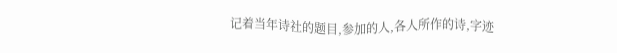记着当年诗社的题目,参加的人,各人所作的诗,字迹